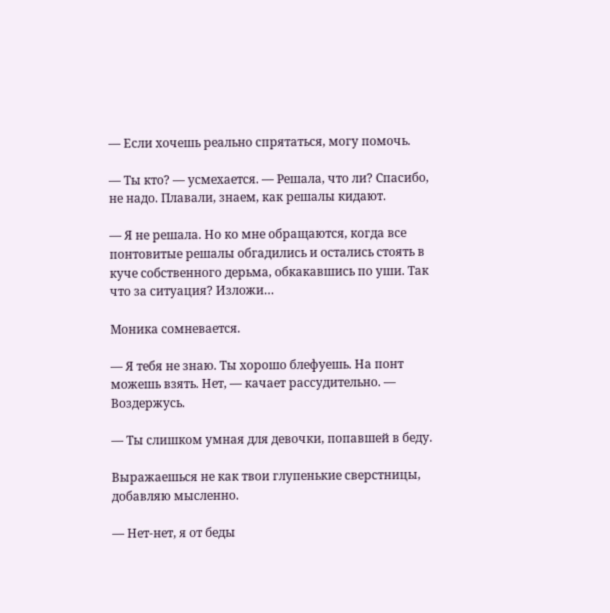— Если хочешь реально спрятаться, могу помочь.

— Ты кто? — усмехается. — Решала, что ли? Спасибо, не надо. Плавали, знаем, как решалы кидают.

— Я не решала. Но ко мне обращаются, когда все понтовитые решалы обгадились и остались стоять в куче собственного дерьма, обкакавшись по уши. Так что за ситуация? Изложи…

Моника сомневается.

— Я тебя не знаю. Ты хорошо блефуешь. На понт можешь взять. Нет, — качает рассудительно. — Воздержусь.

— Ты слишком умная для девочки, попавшей в беду.

Выражаешься не как твои глупенькие сверстницы, добавляю мысленно.

— Нет-нет, я от беды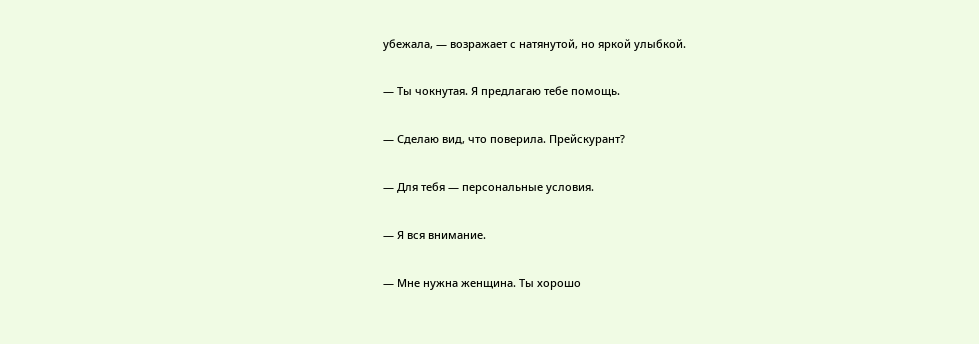убежала, — возражает с натянутой, но яркой улыбкой.

— Ты чокнутая. Я предлагаю тебе помощь.

— Сделаю вид, что поверила. Прейскурант?

— Для тебя — персональные условия.

— Я вся внимание.

— Мне нужна женщина. Ты хорошо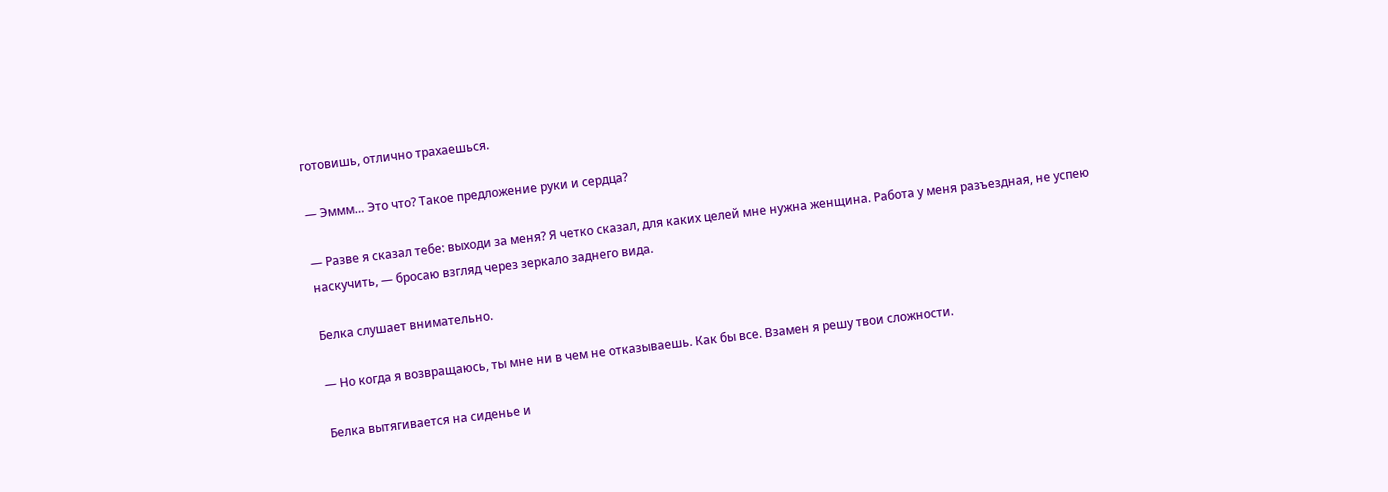готовишь, отлично трахаешься.

— Эммм… Это что? Такое предложение руки и сердца?

— Разве я сказал тебе: выходи за меня? Я четко сказал, для каких целей мне нужна женщина. Работа у меня разъездная, не успею наскучить, — бросаю взгляд через зеркало заднего вида.

Белка слушает внимательно.

— Но когда я возвращаюсь, ты мне ни в чем не отказываешь. Как бы все. Взамен я решу твои сложности.

Белка вытягивается на сиденье и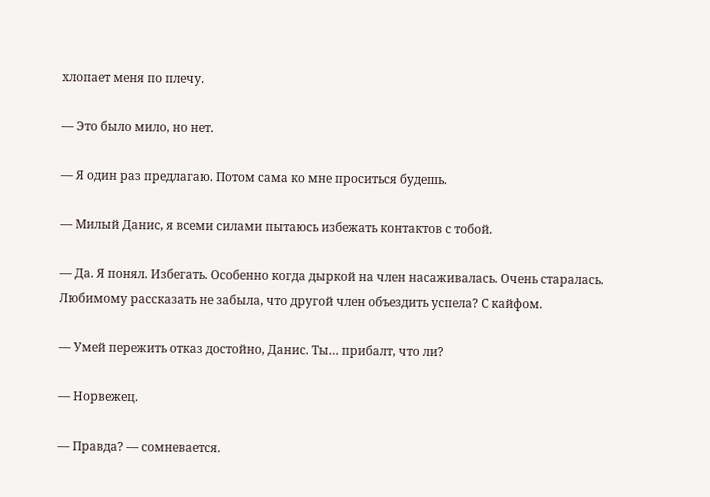хлопает меня по плечу.

— Это было мило, но нет.

— Я один раз предлагаю. Потом сама ко мне проситься будешь.

— Милый Данис, я всеми силами пытаюсь избежать контактов с тобой.

— Да. Я понял. Избегать. Особенно когда дыркой на член насаживалась. Очень старалась. Любимому рассказать не забыла, что другой член объездить успела? С кайфом.

— Умей пережить отказ достойно, Данис. Ты… прибалт, что ли?

— Норвежец.

— Правда? — сомневается.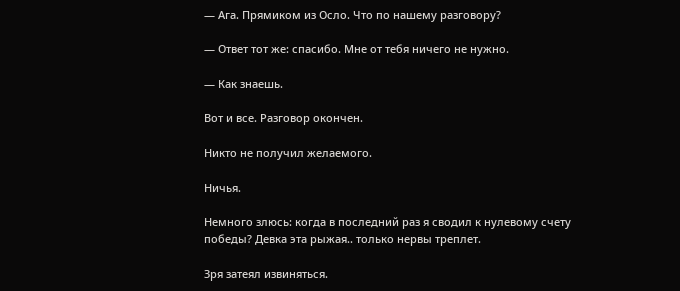— Ага. Прямиком из Осло. Что по нашему разговору?

— Ответ тот же: спасибо. Мне от тебя ничего не нужно.

— Как знаешь.

Вот и все. Разговор окончен.

Никто не получил желаемого.

Ничья.

Немного злюсь: когда в последний раз я сводил к нулевому счету победы? Девка эта рыжая.. только нервы треплет.

Зря затеял извиняться.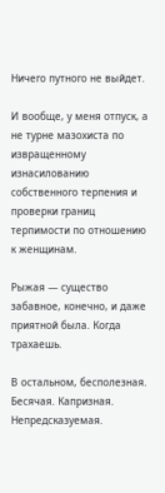Ничего путного не выйдет.

И вообще, у меня отпуск, а не турне мазохиста по извращенному изнасилованию собственного терпения и проверки границ терпимости по отношению к женщинам.

Рыжая — существо забавное, конечно, и даже приятной была. Когда трахаешь.

В остальном, бесполезная. Бесячая. Капризная. Непредсказуемая.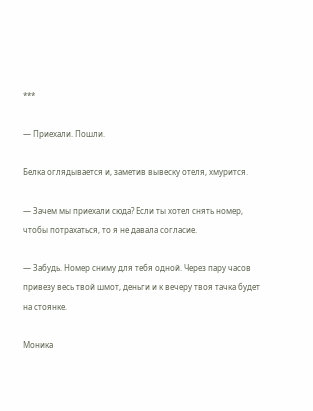***

— Приехали. Пошли.

Белка оглядывается и, заметив вывеску отеля, хмурится.

— Зачем мы приехали сюда? Если ты хотел снять номер, чтобы потрахаться, то я не давала согласие.

— Забудь. Номер сниму для тебя одной. Через пару часов привезу весь твой шмот, деньги и к вечеру твоя тачка будет на стоянке.

Моника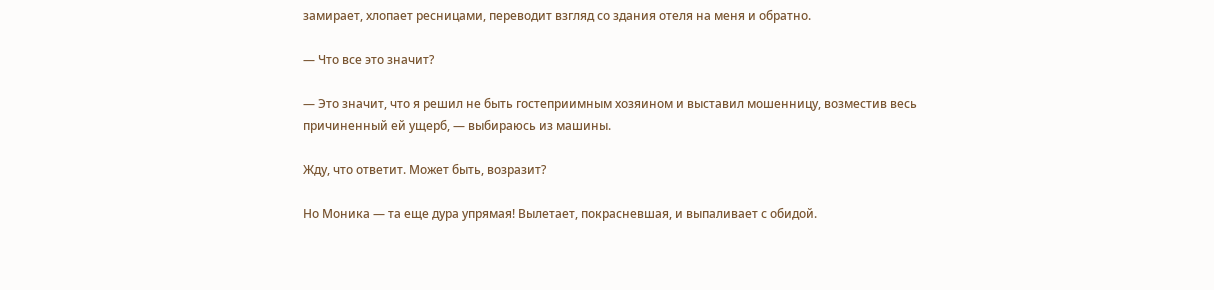замирает, хлопает ресницами, переводит взгляд со здания отеля на меня и обратно.

— Что все это значит?

— Это значит, что я решил не быть гостеприимным хозяином и выставил мошенницу, возместив весь причиненный ей ущерб, — выбираюсь из машины.

Жду, что ответит. Может быть, возразит?

Но Моника — та еще дура упрямая! Вылетает, покрасневшая, и выпаливает с обидой.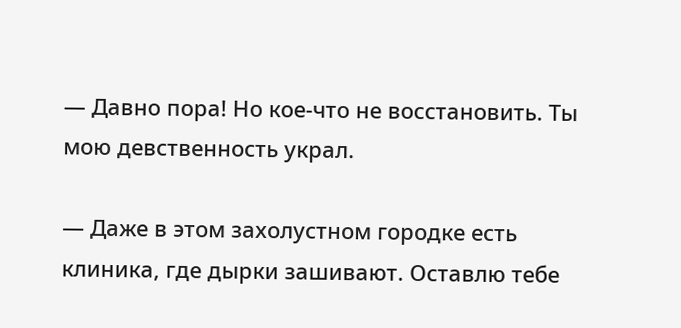— Давно пора! Но кое-что не восстановить. Ты мою девственность украл.

— Даже в этом захолустном городке есть клиника, где дырки зашивают. Оставлю тебе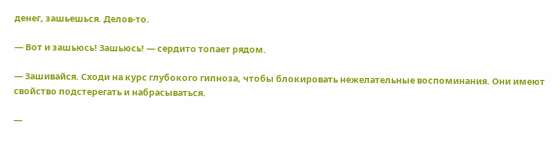денег, зашьешься. Делов-то.

— Вот и зашьюсь! Зашьюсь! — сердито топает рядом.

— Зашивайся. Сходи на курс глубокого гипноза, чтобы блокировать нежелательные воспоминания. Они имеют свойство подстерегать и набрасываться.

—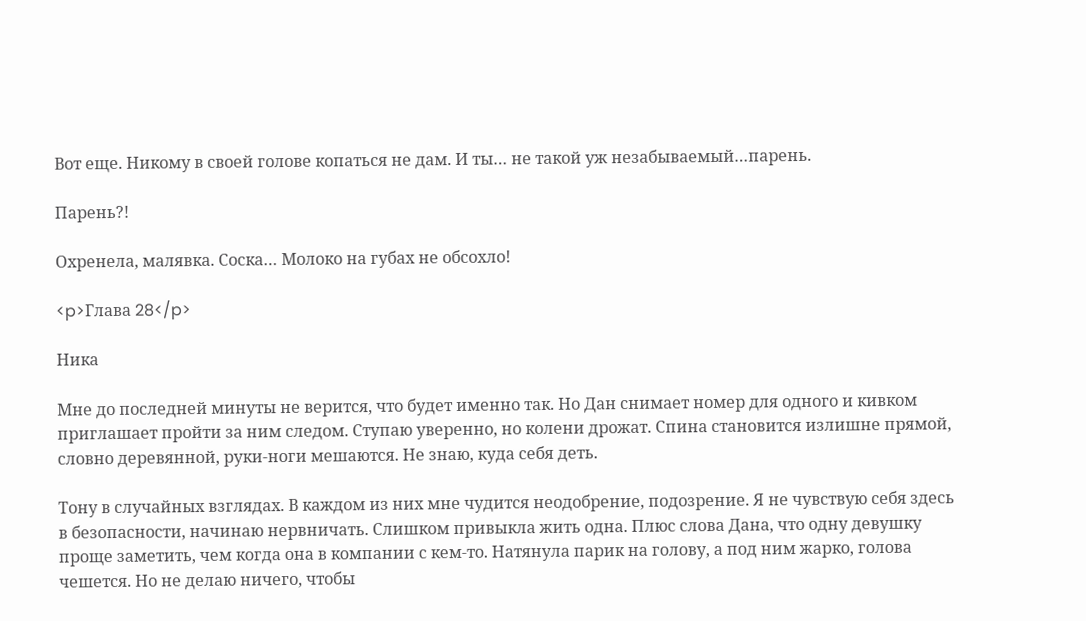Вот еще. Никому в своей голове копаться не дам. И ты… не такой уж незабываемый…парень.

Парень?!

Охренела, малявка. Соска… Молоко на губах не обсохло!

<p>Глава 28</p>

Ника

Мне до последней минуты не верится, что будет именно так. Но Дан снимает номер для одного и кивком приглашает пройти за ним следом. Ступаю уверенно, но колени дрожат. Спина становится излишне прямой, словно деревянной, руки-ноги мешаются. Не знаю, куда себя деть.

Тону в случайных взглядах. В каждом из них мне чудится неодобрение, подозрение. Я не чувствую себя здесь в безопасности, начинаю нервничать. Слишком привыкла жить одна. Плюс слова Дана, что одну девушку проще заметить, чем когда она в компании с кем-то. Натянула парик на голову, а под ним жарко, голова чешется. Но не делаю ничего, чтобы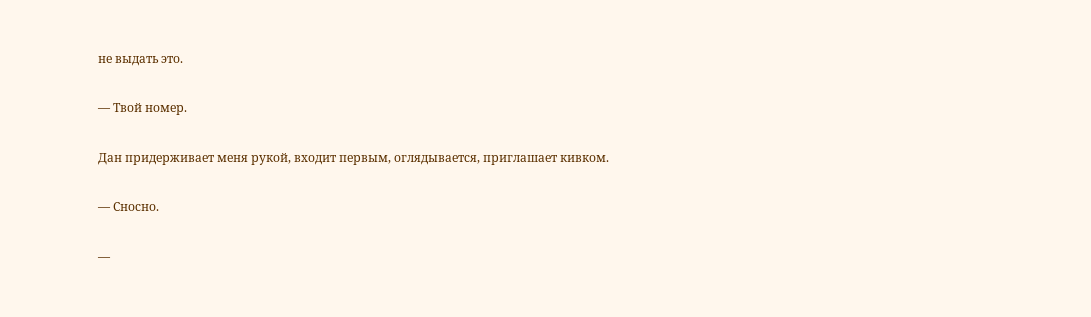не выдать это.

— Твой номер.

Дан придерживает меня рукой, входит первым, оглядывается, приглашает кивком.

— Сносно.

—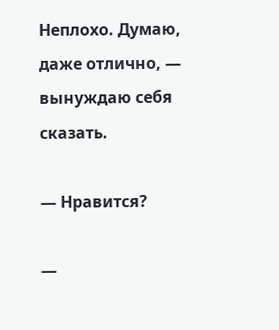Неплохо. Думаю, даже отлично, — вынуждаю себя сказать.

— Нравится?

—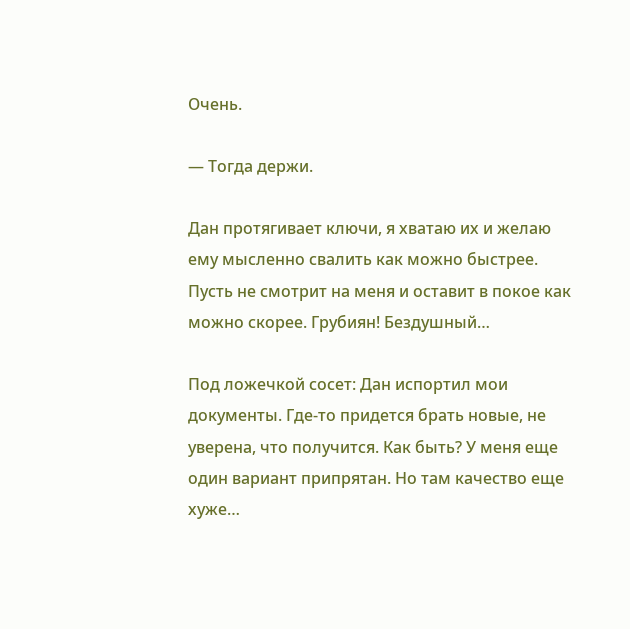Очень.

— Тогда держи.

Дан протягивает ключи, я хватаю их и желаю ему мысленно свалить как можно быстрее. Пусть не смотрит на меня и оставит в покое как можно скорее. Грубиян! Бездушный…

Под ложечкой сосет: Дан испортил мои документы. Где-то придется брать новые, не уверена, что получится. Как быть? У меня еще один вариант припрятан. Но там качество еще хуже…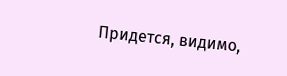Придется, видимо,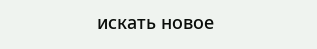искать новое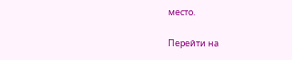место.

Перейти на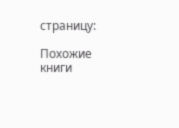страницу:

Похожие книги